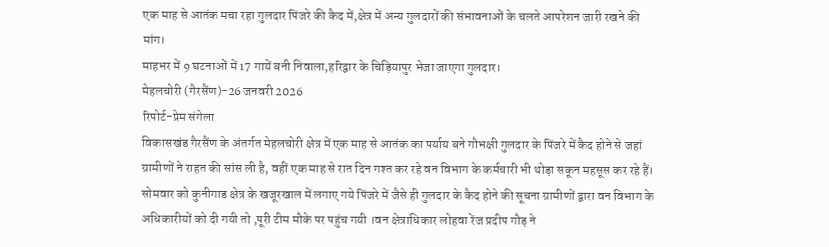एक माह से आतंक मचा रहा गुलदार पिंजरे की कैद में,क्षेत्र में अन्य गुलदारों की संभावनाओं के चलते आपरेशन जारी रखने की मांग।
माहभर में 9 घटनाओं में 17 गायें बनी निवाला,हरिद्वार के चिड़ियापुर भेजा जाएगा गुलदार।
मेहलचोरी (गैरसैंण)-26 जनवरी 2026
रिपोर्ट-प्रेम संगेला
विकासखंड गैरसैंण के अंतर्गत मेहलचोरी क्षेत्र में एक माह से आतंक का पर्याय बने गौभक्षी गुलदार के पिंजरे में कैद होने से जहां ग्रामीणों ने राहत की सांस ली है, वहीं एक माह से रात दिन गश्त कर रहे वन विभाग के कर्मचारी भी थोड़ा सकून महसूस कर रहे हैं।
सोमवार को कुनीगाड क्षेत्र के खजूरखाल में लगाए गये पिंजरे में जैसे ही गुलदार के कैद होने की सूचना ग्रामीणों द्वारा वन विभाग के अधिकारीयों को दी गयी तो ,पूरी टीम मौके पर पहुंच गयी ।वन क्षेत्राधिकार लोहवा रेंज प्रदीप गौड़ ने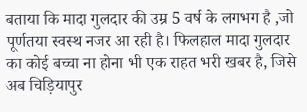बताया कि मादा गुलदार की उम्र 5 वर्ष के लगभग है ,जो पूर्णतया स्वस्थ नजर आ रही है। फिलहाल मादा गुलदार का कोई बच्चा ना होना भी एक राहत भरी खबर है, जिसे अब चिड़ियापुर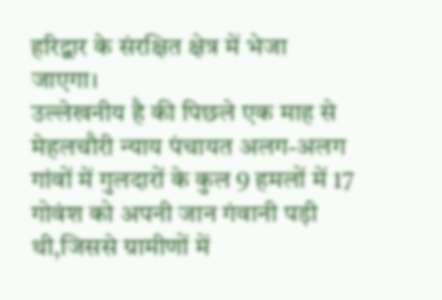हरिद्वार के संरक्षित क्षेत्र में भेजा जाएगा।
उल्लेखनीय है की पिछले एक माह से मेहलचौरी न्याय पंचायत अलग-अलग गांवों में गुलदारों के कुल 9 हमलों में 17 गोवंश को अपनी जान गंवानी पड़ी थी,जिससे ग्रामीणों में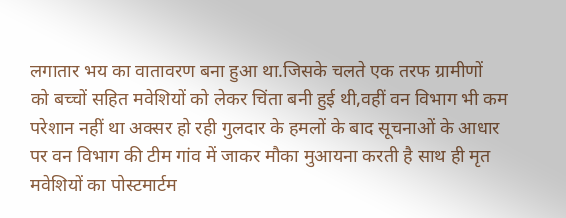लगातार भय का वातावरण बना हुआ था.जिसके चलते एक तरफ ग्रामीणों
को बच्चों सहित मवेशियों को लेकर चिंता बनी हुई थी,वहीं वन विभाग भी कम परेशान नहीं था अक्सर हो रही गुलदार के हमलों के बाद सूचनाओं के आधार पर वन विभाग की टीम गांव में जाकर मौका मुआयना करती है साथ ही मृत मवेशियों का पोस्टमार्टम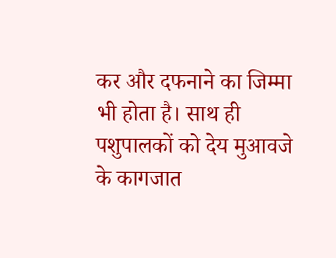कर और दफनाने का जिम्मा भी होता है। साथ ही पशुपालकों को देय मुआवजे के कागजात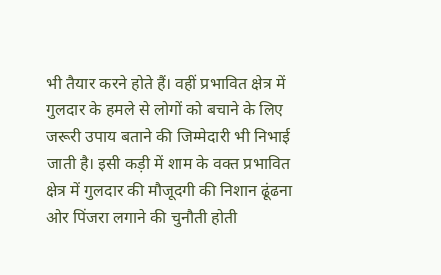भी तैयार करने होते हैं। वहीं प्रभावित क्षेत्र में गुलदार के हमले से लोगों को बचाने के लिए जरूरी उपाय बताने की जिम्मेदारी भी निभाई जाती है। इसी कड़ी में शाम के वक्त प्रभावित क्षेत्र में गुलदार की मौजूदगी की निशान ढूंढना ओर पिंजरा लगाने की चुनौती होती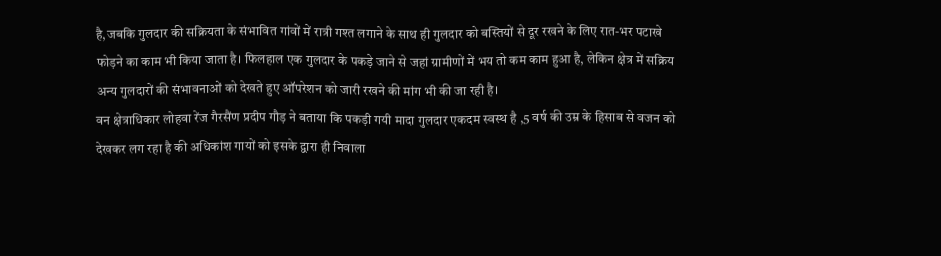है,जबकि गुलदार की सक्रियता के संभावित गांवों में रात्री गश्त लगाने के साथ ही गुलदार को बस्तियों से दूर रखने के लिए रात-भर पटाखे फोड़ने का काम भी किया जाता है। फिलहाल एक गुलदार के पकड़े जाने से जहां ग्रामीणों में भय तो कम काम हुआ है, लेकिन क्षेत्र में सक्रिय अन्य गुलदारों की संभावनाओं को देखते हुए ऑपरेशन को जारी रखने की मांग भी की जा रही है।
वन क्षेत्राधिकार लोहवा रेंज गैरसैंण प्रदीप गौड़ ने बताया कि पकड़ी गयी मादा गुलदार एकदम स्वस्थ है ,5 वर्ष की उम्र के हिसाब से वजन को देखकर लग रहा है की अधिकांश गायों को इसके द्वारा ही निवाला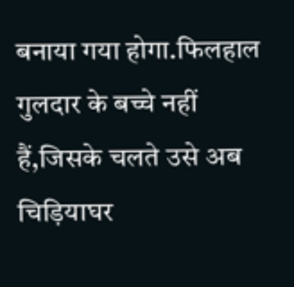बनाया गया होगा.फिलहाल गुलदार के बच्चे नहीं हैं,जिसके चलते उसे अब चिड़ियाघर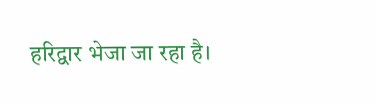हरिद्वार भेजा जा रहा है।